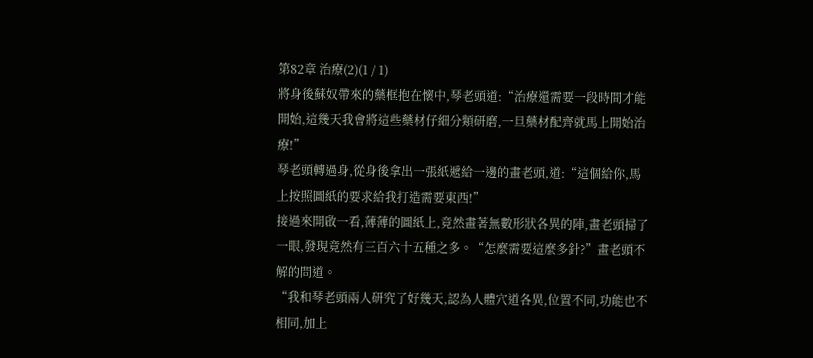第82章 治療(2)(1 / 1)
將身後蘇奴帶來的藥框抱在懷中,琴老頭道:“治療還需要一段時間才能開始,這幾天我會將這些藥材仔細分類研磨,一旦藥材配齊就馬上開始治療!”
琴老頭轉過身,從身後拿出一張紙遞給一邊的畫老頭,道:“這個給你,馬上按照圖紙的要求給我打造需要東西!”
接過來開啟一看,薄薄的圖紙上,竟然畫著無數形狀各異的陣,畫老頭掃了一眼,發現竟然有三百六十五種之多。“怎麼需要這麼多針?”畫老頭不解的問道。
“我和琴老頭兩人研究了好幾天,認為人體穴道各異,位置不同,功能也不相同,加上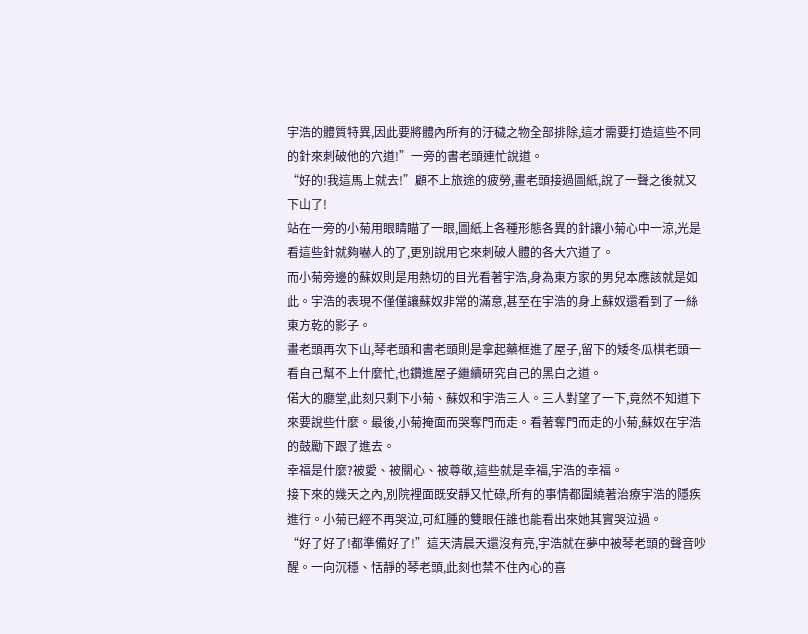宇浩的體質特異,因此要將體內所有的汙穢之物全部排除,這才需要打造這些不同的針來刺破他的穴道!”一旁的書老頭連忙說道。
“好的!我這馬上就去!”顧不上旅途的疲勞,畫老頭接過圖紙,說了一聲之後就又下山了!
站在一旁的小菊用眼睛瞄了一眼,圖紙上各種形態各異的針讓小菊心中一涼,光是看這些針就夠嚇人的了,更別說用它來刺破人體的各大穴道了。
而小菊旁邊的蘇奴則是用熱切的目光看著宇浩,身為東方家的男兒本應該就是如此。宇浩的表現不僅僅讓蘇奴非常的滿意,甚至在宇浩的身上蘇奴還看到了一絲東方乾的影子。
畫老頭再次下山,琴老頭和書老頭則是拿起藥框進了屋子,留下的矮冬瓜棋老頭一看自己幫不上什麼忙,也鑽進屋子繼續研究自己的黑白之道。
偌大的廳堂,此刻只剩下小菊、蘇奴和宇浩三人。三人對望了一下,竟然不知道下來要說些什麼。最後,小菊掩面而哭奪門而走。看著奪門而走的小菊,蘇奴在宇浩的鼓勵下跟了進去。
幸福是什麼?被愛、被關心、被尊敬,這些就是幸福,宇浩的幸福。
接下來的幾天之內,別院裡面既安靜又忙碌,所有的事情都圍繞著治療宇浩的隱疾進行。小菊已經不再哭泣,可紅腫的雙眼任誰也能看出來她其實哭泣過。
“好了好了!都準備好了!”這天清晨天還沒有亮,宇浩就在夢中被琴老頭的聲音吵醒。一向沉穩、恬靜的琴老頭,此刻也禁不住內心的喜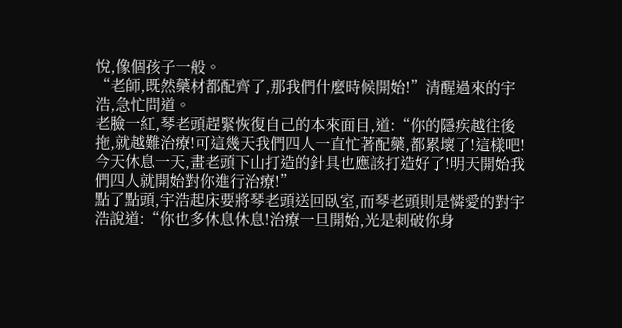悅,像個孩子一般。
“老師,既然藥材都配齊了,那我們什麼時候開始!”清醒過來的宇浩,急忙問道。
老臉一紅,琴老頭趕緊恢復自己的本來面目,道:“你的隱疾越往後拖,就越難治療!可這幾天我們四人一直忙著配藥,都累壞了!這樣吧!今天休息一天,畫老頭下山打造的針具也應該打造好了!明天開始我們四人就開始對你進行治療!”
點了點頭,宇浩起床要將琴老頭送回臥室,而琴老頭則是憐愛的對宇浩說道:“你也多休息休息!治療一旦開始,光是刺破你身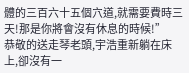體的三百六十五個穴道,就需要費時三天!那是你將會沒有休息的時候!”
恭敬的送走琴老頭,宇浩重新躺在床上,卻沒有一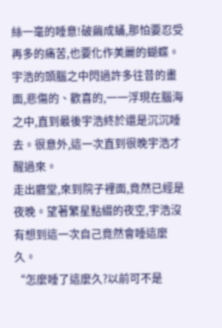絲一毫的睡意!破繭成蛹,那怕要忍受再多的痛苦,也要化作美麗的蝴蝶。宇浩的頭腦之中閃過許多往昔的畫面,悲傷的、歡喜的,一一浮現在腦海之中,直到最後宇浩終於還是沉沉睡去。很意外,這一次直到很晚宇浩才醒過來。
走出廳堂,來到院子裡面,竟然已經是夜晚。望著繁星點綴的夜空,宇浩沒有想到這一次自己竟然會睡這麼久。
“怎麼睡了這麼久?以前可不是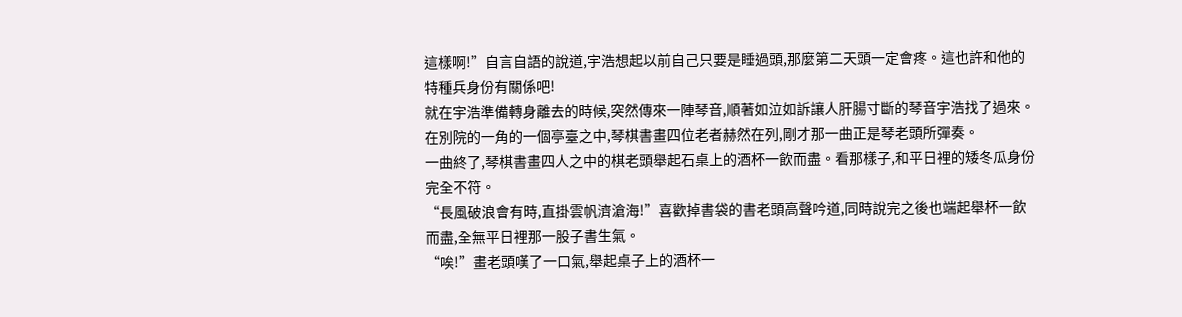這樣啊!”自言自語的說道,宇浩想起以前自己只要是睡過頭,那麼第二天頭一定會疼。這也許和他的特種兵身份有關係吧!
就在宇浩準備轉身離去的時候,突然傳來一陣琴音,順著如泣如訴讓人肝腸寸斷的琴音宇浩找了過來。在別院的一角的一個亭臺之中,琴棋書畫四位老者赫然在列,剛才那一曲正是琴老頭所彈奏。
一曲終了,琴棋書畫四人之中的棋老頭舉起石桌上的酒杯一飲而盡。看那樣子,和平日裡的矮冬瓜身份完全不符。
“長風破浪會有時,直掛雲帆濟滄海!”喜歡掉書袋的書老頭高聲吟道,同時說完之後也端起舉杯一飲而盡,全無平日裡那一股子書生氣。
“唉!”畫老頭嘆了一口氣,舉起桌子上的酒杯一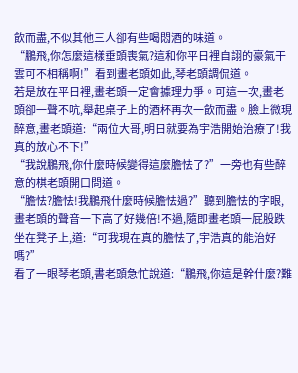飲而盡,不似其他三人卻有些喝悶酒的味道。
“鵬飛,你怎麼這樣垂頭喪氣?這和你平日裡自詡的豪氣干雲可不相稱啊!”看到畫老頭如此,琴老頭調侃道。
若是放在平日裡,畫老頭一定會據理力爭。可這一次,畫老頭卻一聲不吭,舉起桌子上的酒杯再次一飲而盡。臉上微現醉意,畫老頭道:“兩位大哥,明日就要為宇浩開始治療了!我真的放心不下!”
“我說鵬飛,你什麼時候變得這麼膽怯了?”一旁也有些醉意的棋老頭開口問道。
“膽怯?膽怯!我鵬飛什麼時候膽怯過?”聽到膽怯的字眼,畫老頭的聲音一下高了好幾倍!不過,隨即畫老頭一屁股跌坐在凳子上,道:“可我現在真的膽怯了,宇浩真的能治好嗎?”
看了一眼琴老頭,書老頭急忙說道:“鵬飛,你這是幹什麼?難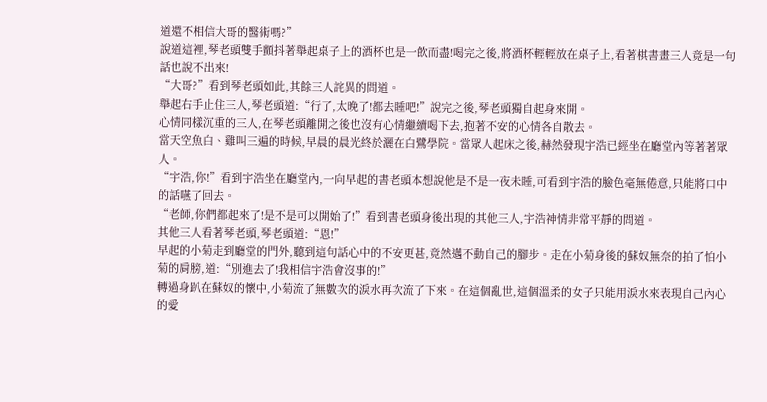道還不相信大哥的醫術嗎?”
說道這裡,琴老頭雙手顫抖著舉起桌子上的酒杯也是一飲而盡!喝完之後,將酒杯輕輕放在桌子上,看著棋書畫三人竟是一句話也說不出來!
“大哥?”看到琴老頭如此,其餘三人詫異的問道。
舉起右手止住三人,琴老頭道:“行了,太晚了!都去睡吧!”說完之後,琴老頭獨自起身來開。
心情同樣沉重的三人,在琴老頭離開之後也沒有心情繼續喝下去,抱著不安的心情各自散去。
當天空魚白、雞叫三遍的時候,早晨的晨光終於灑在白鷺學院。當眾人起床之後,赫然發現宇浩已經坐在廳堂內等著著眾人。
“宇浩,你!”看到宇浩坐在廳堂內,一向早起的書老頭本想說他是不是一夜未睡,可看到宇浩的臉色毫無倦意,只能將口中的話嚥了回去。
“老師,你們都起來了!是不是可以開始了!”看到書老頭身後出現的其他三人,宇浩神情非常平靜的問道。
其他三人看著琴老頭,琴老頭道:“恩!”
早起的小菊走到廳堂的門外,聽到這句話心中的不安更甚,竟然邁不動自己的腳步。走在小菊身後的蘇奴無奈的拍了怕小菊的肩膀,道:“別進去了!我相信宇浩會沒事的!”
轉過身趴在蘇奴的懷中,小菊流了無數次的淚水再次流了下來。在這個亂世,這個溫柔的女子只能用淚水來表現自己內心的愛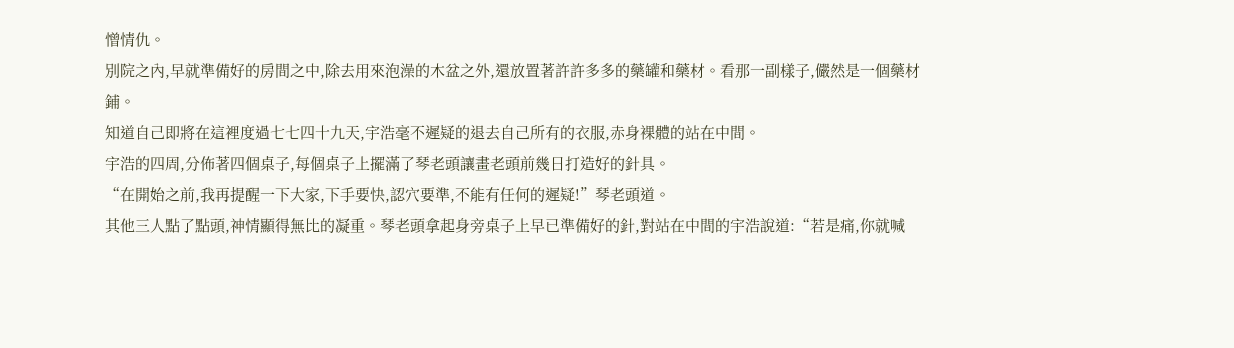憎情仇。
別院之內,早就準備好的房間之中,除去用來泡澡的木盆之外,還放置著許許多多的藥罐和藥材。看那一副樣子,儼然是一個藥材鋪。
知道自己即將在這裡度過七七四十九天,宇浩毫不遲疑的退去自己所有的衣服,赤身裸體的站在中間。
宇浩的四周,分佈著四個桌子,每個桌子上擺滿了琴老頭讓畫老頭前幾日打造好的針具。
“在開始之前,我再提醒一下大家,下手要快,認穴要準,不能有任何的遲疑!”琴老頭道。
其他三人點了點頭,神情顯得無比的凝重。琴老頭拿起身旁桌子上早已準備好的針,對站在中間的宇浩說道:“若是痛,你就喊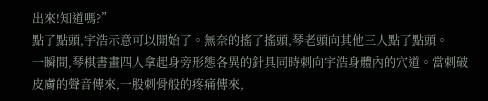出來!知道嗎?”
點了點頭,宇浩示意可以開始了。無奈的搖了搖頭,琴老頭向其他三人點了點頭。
一瞬間,琴棋書畫四人拿起身旁形態各異的針具同時刺向宇浩身體內的穴道。當刺破皮膚的聲音傳來,一股刺骨般的疼痛傳來,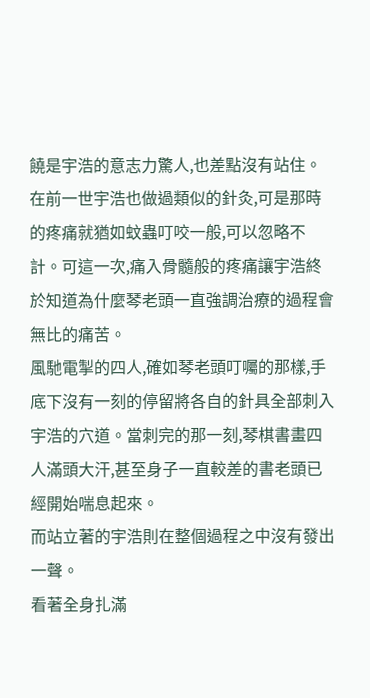饒是宇浩的意志力驚人,也差點沒有站住。
在前一世宇浩也做過類似的針灸,可是那時的疼痛就猶如蚊蟲叮咬一般,可以忽略不計。可這一次,痛入骨髓般的疼痛讓宇浩終於知道為什麼琴老頭一直強調治療的過程會無比的痛苦。
風馳電掣的四人,確如琴老頭叮囑的那樣,手底下沒有一刻的停留將各自的針具全部刺入宇浩的穴道。當刺完的那一刻,琴棋書畫四人滿頭大汗,甚至身子一直較差的書老頭已經開始喘息起來。
而站立著的宇浩則在整個過程之中沒有發出一聲。
看著全身扎滿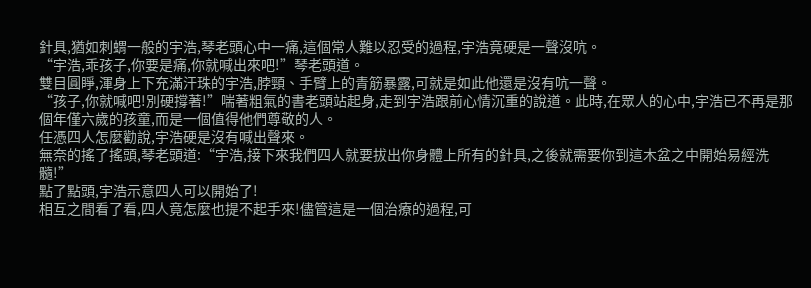針具,猶如刺蝟一般的宇浩,琴老頭心中一痛,這個常人難以忍受的過程,宇浩竟硬是一聲沒吭。
“宇浩,乖孩子,你要是痛,你就喊出來吧!”琴老頭道。
雙目圓睜,渾身上下充滿汗珠的宇浩,脖頸、手臂上的青筋暴露,可就是如此他還是沒有吭一聲。
“孩子,你就喊吧!別硬撐著!”喘著粗氣的書老頭站起身,走到宇浩跟前心情沉重的說道。此時,在眾人的心中,宇浩已不再是那個年僅六歲的孩童,而是一個值得他們尊敬的人。
任憑四人怎麼勸說,宇浩硬是沒有喊出聲來。
無奈的搖了搖頭,琴老頭道:“宇浩,接下來我們四人就要拔出你身體上所有的針具,之後就需要你到這木盆之中開始易經洗髓!”
點了點頭,宇浩示意四人可以開始了!
相互之間看了看,四人竟怎麼也提不起手來!儘管這是一個治療的過程,可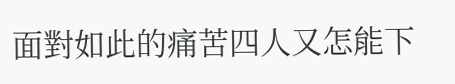面對如此的痛苦四人又怎能下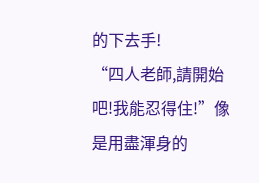的下去手!
“四人老師,請開始吧!我能忍得住!”像是用盡渾身的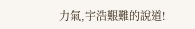力氣,宇浩艱難的說道!